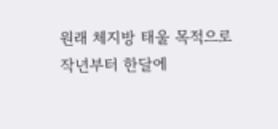원래 체지방 태울 목적으로 작년부터 한달에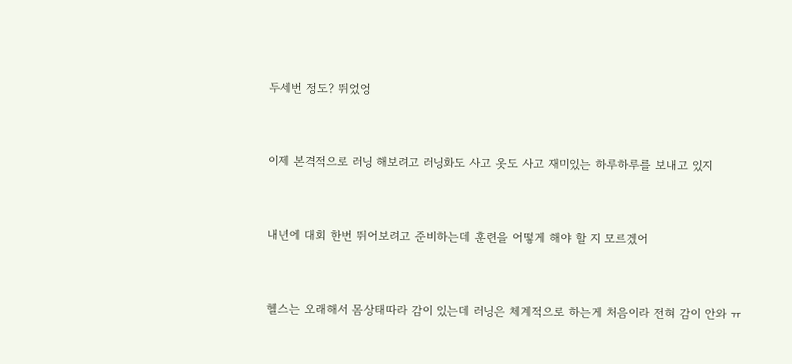두세번 정도? 뛰었엉


이제 본격적으로 러닝 해보려고 러닝화도 사고 옷도 사고 재미있는 하루하루를 보내고 있지


내년에 대회 한번 뛰어보려고 준비하는데 훈련을 어떻게 해야 할 지 모르겠어


헬스는 오래해서 몸상태따라 감이 있는데 러닝은 체계적으로 하는게 처음이라 전혀 감이 안와 ㅠ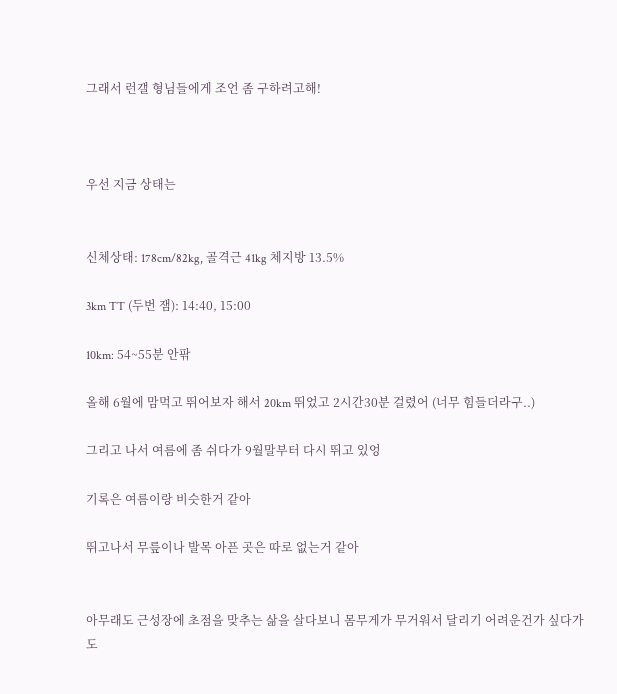그래서 런갤 형님들에게 조언 좀 구하려고해!



우선 지금 상태는


신체상태: 178cm/82kg, 골격근 41kg 체지방 13.5%

3km TT (두번 잼): 14:40, 15:00

10km: 54~55분 안팎

올해 6월에 맘먹고 뛰어보자 해서 20km 뛰었고 2시간30분 걸렸어 (너무 힘들더라구..)

그리고 나서 여름에 좀 쉬다가 9월말부터 다시 뛰고 있엉

기록은 여름이랑 비슷한거 같아

뛰고나서 무릎이나 발목 아픈 곳은 따로 없는거 같아


아무래도 근성장에 초점을 맞추는 삶을 살다보니 몸무게가 무거워서 달리기 어려운건가 싶다가도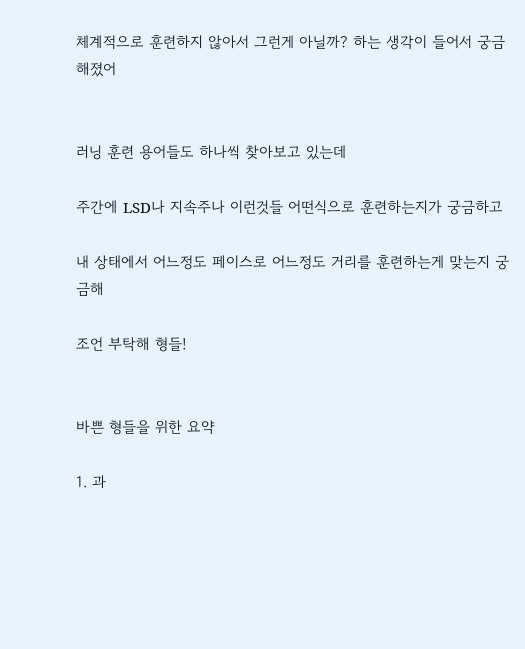체계적으로 훈련하지 않아서 그런게 아닐까? 하는 생각이 들어서 궁금해졌어


러닝 훈련 용어들도 하나씩 찾아보고 있는데

주간에 LSD나 지속주나 이런것들 어떤식으로 훈련하는지가 궁금하고

내 상태에서 어느정도 페이스로 어느정도 거리를 훈련하는게 맞는지 궁금해

조언 부탁해 형들!


바쁜 형들을 위한 요약

1. 과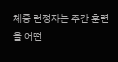체중 런정자는 주간 훈련을 어떤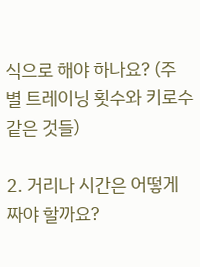식으로 해야 하나요? (주 별 트레이닝 횟수와 키로수 같은 것들)

2. 거리나 시간은 어떻게 짜야 할까요?